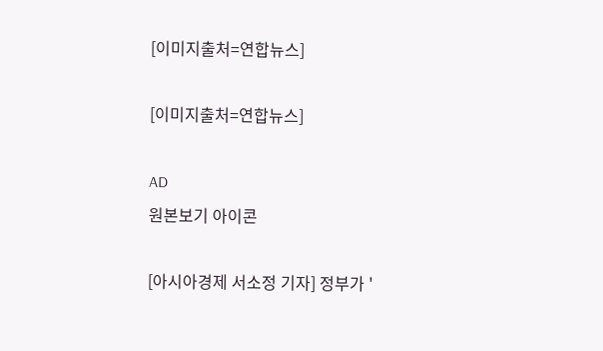[이미지출처=연합뉴스]

[이미지출처=연합뉴스]

AD
원본보기 아이콘

[아시아경제 서소정 기자] 정부가 '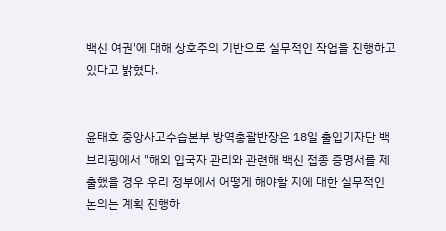백신 여권'에 대해 상호주의 기반으로 실무적인 작업을 진행하고 있다고 밝혔다.


윤태호 중앙사고수습본부 방역총괄반장은 18일 출입기자단 백브리핑에서 "해외 입국자 관리와 관련해 백신 접종 증명서를 제출했을 경우 우리 정부에서 어떻게 해야할 지에 대한 실무적인 논의는 계획 진행하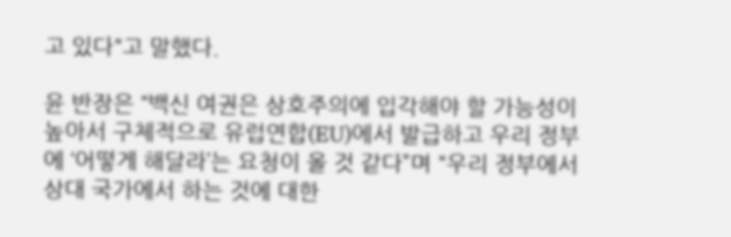고 있다"고 말했다.

윤 반장은 “백신 여권은 상호주의에 입각해야 할 가능성이 높아서 구체적으로 유럽연합(EU)에서 발급하고 우리 정부에 ‘어떻게 해달라’는 요청이 올 것 같다”며 "우리 정부에서 상대 국가에서 하는 것에 대한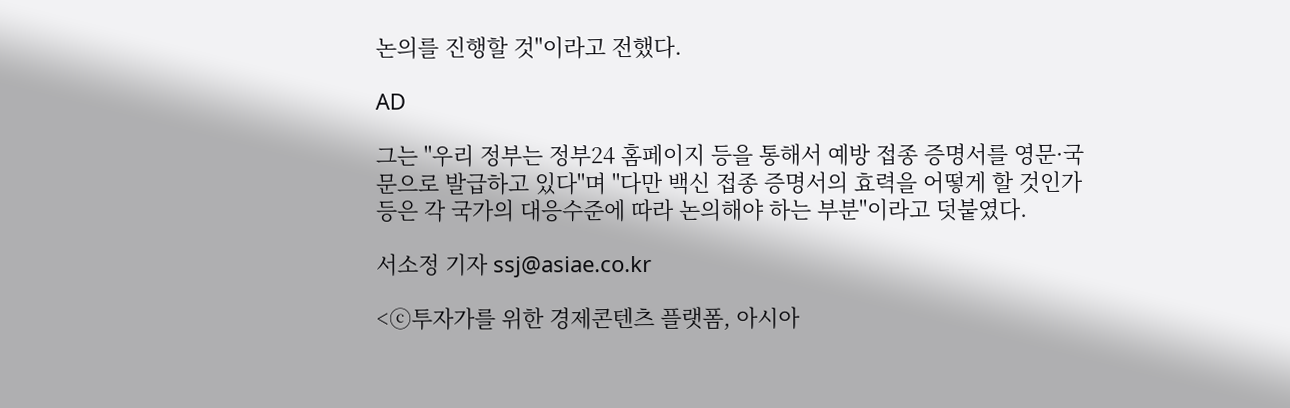논의를 진행할 것"이라고 전했다.

AD

그는 "우리 정부는 정부24 홈페이지 등을 통해서 예방 접종 증명서를 영문·국문으로 발급하고 있다"며 "다만 백신 접종 증명서의 효력을 어떻게 할 것인가 등은 각 국가의 대응수준에 따라 논의해야 하는 부분"이라고 덧붙였다.

서소정 기자 ssj@asiae.co.kr

<ⓒ투자가를 위한 경제콘텐츠 플랫폼, 아시아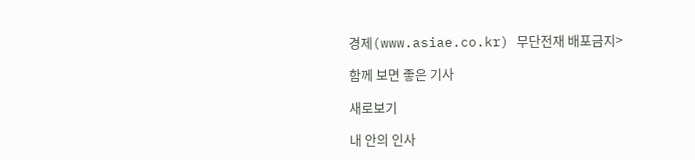경제(www.asiae.co.kr) 무단전재 배포금지>

함께 보면 좋은 기사

새로보기

내 안의 인사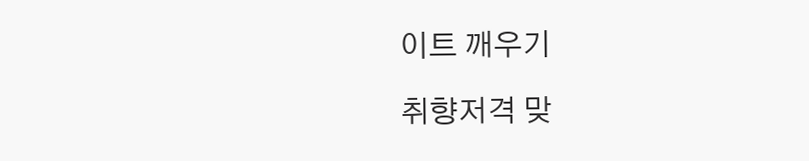이트 깨우기

취향저격 맞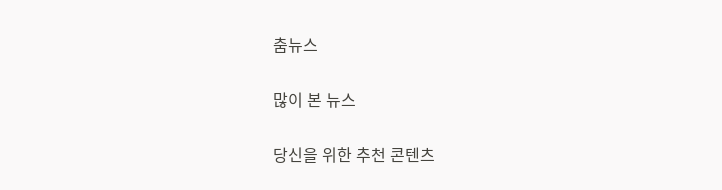춤뉴스

많이 본 뉴스

당신을 위한 추천 콘텐츠